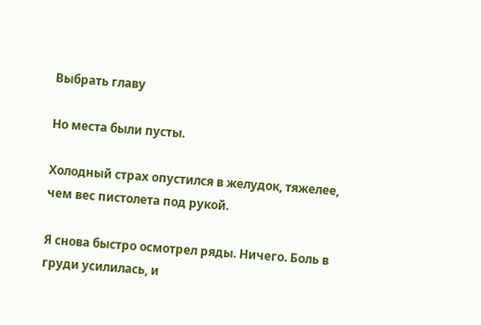Выбрать главу

Но места были пусты.

Холодный страх опустился в желудок, тяжелее, чем вес пистолета под рукой.

Я снова быстро осмотрел ряды. Ничего. Боль в груди усилилась, и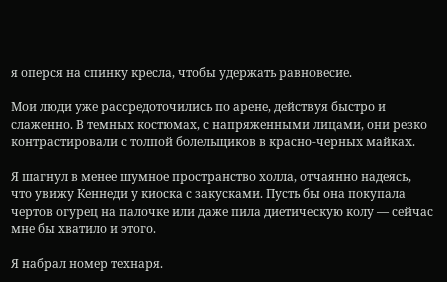я оперся на спинку кресла, чтобы удержать равновесие.

Мои люди уже рассредоточились по арене, действуя быстро и слаженно. В темных костюмах, с напряженными лицами, они резко контрастировали с толпой болельщиков в красно-черных майках.

Я шагнул в менее шумное пространство холла, отчаянно надеясь, что увижу Кеннеди у киоска с закусками. Пусть бы она покупала чертов огурец на палочке или даже пила диетическую колу — сейчас мне бы хватило и этого.

Я набрал номер технаря.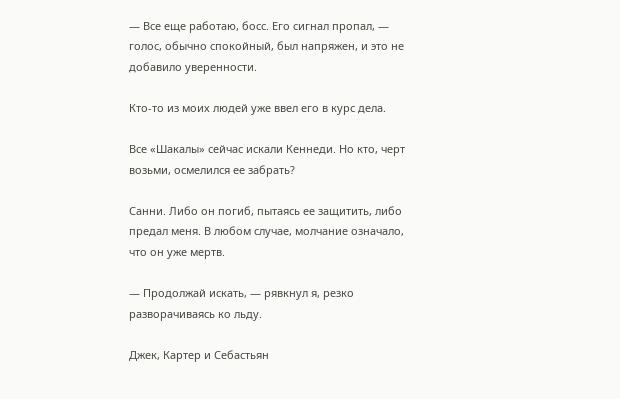— Все еще работаю, босс. Его сигнал пропал, — голос, обычно спокойный, был напряжен, и это не добавило уверенности.

Кто-то из моих людей уже ввел его в курс дела.

Все «Шакалы» сейчас искали Кеннеди. Но кто, черт возьми, осмелился ее забрать?

Санни. Либо он погиб, пытаясь ее защитить, либо предал меня. В любом случае, молчание означало, что он уже мертв.

— Продолжай искать, — рявкнул я, резко разворачиваясь ко льду.

Джек, Картер и Себастьян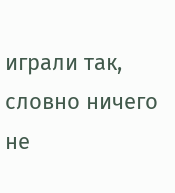играли так, словно ничего не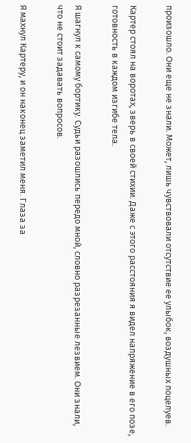произошло. Они еще не знали. Может, лишь чувствовали отсутствие ее улыбок, воздушных поцелуев.

Картер стоял на воротах, зверь в своей стихии. Даже с этого расстояния я видел напряжение в его позе, готовность в каждом изгибе тела.

Я шагнул к самому бортику. Судьи разошлись передо мной, словно разрезанные лезвием. Они знали, что не стоит задавать вопросов.

Я махнул Картеру, и он наконец заметил меня. Глаза за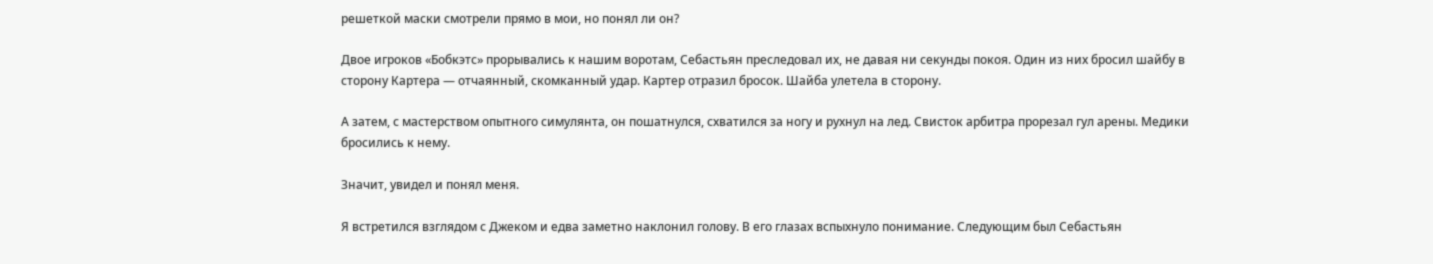решеткой маски смотрели прямо в мои, но понял ли он?

Двое игроков «Бобкэтс» прорывались к нашим воротам, Себастьян преследовал их, не давая ни секунды покоя. Один из них бросил шайбу в сторону Картера — отчаянный, скомканный удар. Картер отразил бросок. Шайба улетела в сторону.

А затем, с мастерством опытного симулянта, он пошатнулся, схватился за ногу и рухнул на лед. Свисток арбитра прорезал гул арены. Медики бросились к нему.

Значит, увидел и понял меня.

Я встретился взглядом с Джеком и едва заметно наклонил голову. В его глазах вспыхнуло понимание. Следующим был Себастьян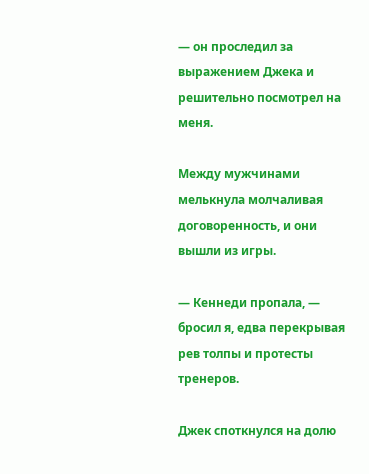— он проследил за выражением Джека и решительно посмотрел на меня.

Между мужчинами мелькнула молчаливая договоренность, и они вышли из игры.

— Кеннеди пропала, — бросил я, едва перекрывая рев толпы и протесты тренеров.

Джек споткнулся на долю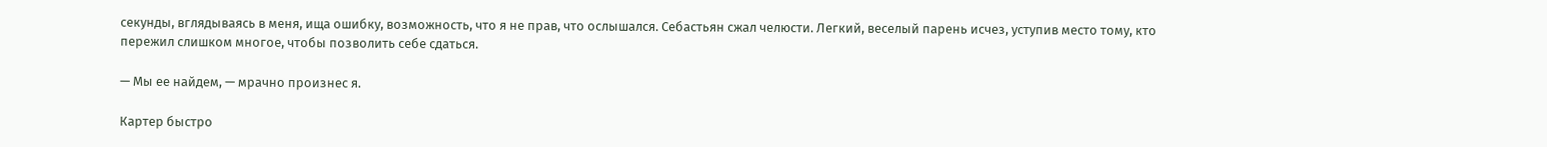секунды, вглядываясь в меня, ища ошибку, возможность, что я не прав, что ослышался. Себастьян сжал челюсти. Легкий, веселый парень исчез, уступив место тому, кто пережил слишком многое, чтобы позволить себе сдаться.

— Мы ее найдем, — мрачно произнес я.

Картер быстро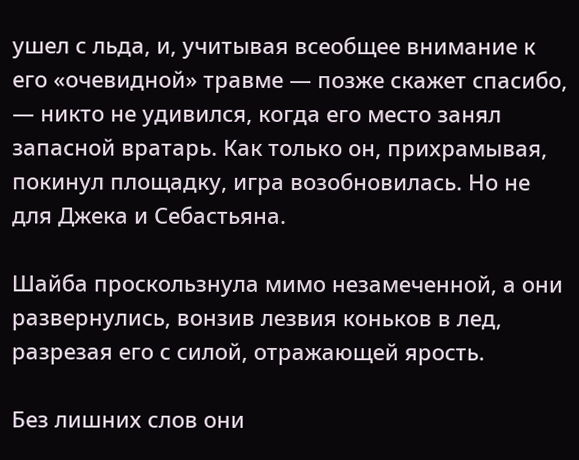ушел с льда, и, учитывая всеобщее внимание к его «очевидной» травме — позже скажет спасибо, — никто не удивился, когда его место занял запасной вратарь. Как только он, прихрамывая, покинул площадку, игра возобновилась. Но не для Джека и Себастьяна.

Шайба проскользнула мимо незамеченной, а они развернулись, вонзив лезвия коньков в лед, разрезая его с силой, отражающей ярость.

Без лишних слов они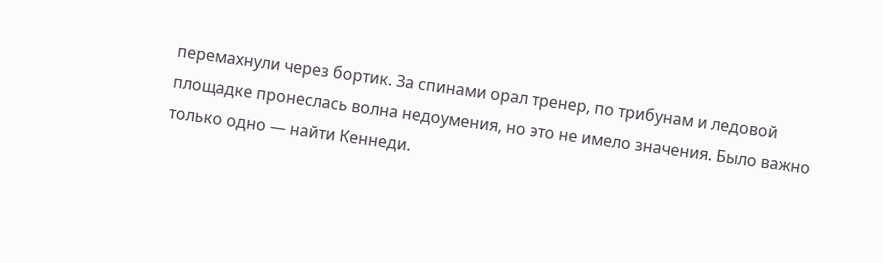перемахнули через бортик. За спинами орал тренер, по трибунам и ледовой площадке пронеслась волна недоумения, но это не имело значения. Было важно только одно — найти Кеннеди.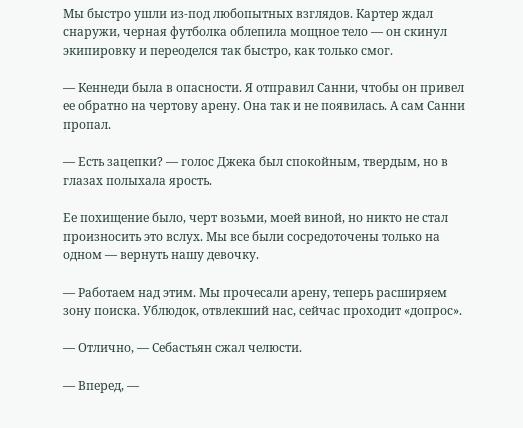Мы быстро ушли из-под любопытных взглядов. Картер ждал снаружи, черная футболка облепила мощное тело — он скинул экипировку и переоделся так быстро, как только смог.

— Кеннеди была в опасности. Я отправил Санни, чтобы он привел ее обратно на чертову арену. Она так и не появилась. А сам Санни пропал.

— Есть зацепки? — голос Джека был спокойным, твердым, но в глазах полыхала ярость.

Ее похищение было, черт возьми, моей виной, но никто не стал произносить это вслух. Мы все были сосредоточены только на одном — вернуть нашу девочку.

— Работаем над этим. Мы прочесали арену, теперь расширяем зону поиска. Ублюдок, отвлекший нас, сейчас проходит «допрос».

— Отлично, — Себастьян сжал челюсти.

— Вперед, —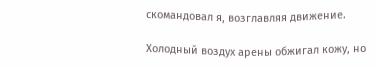скомандовал я, возглавляя движение.

Холодный воздух арены обжигал кожу, но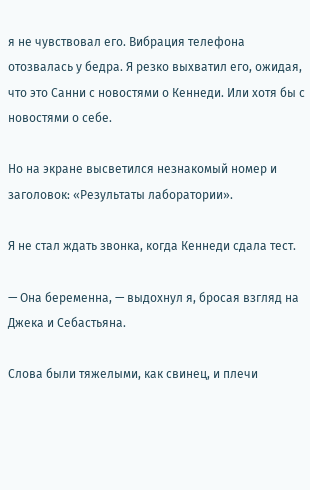я не чувствовал его. Вибрация телефона отозвалась у бедра. Я резко выхватил его, ожидая, что это Санни с новостями о Кеннеди. Или хотя бы с новостями о себе.

Но на экране высветился незнакомый номер и заголовок: «Результаты лаборатории».

Я не стал ждать звонка, когда Кеннеди сдала тест.

— Она беременна, — выдохнул я, бросая взгляд на Джека и Себастьяна.

Слова были тяжелыми, как свинец, и плечи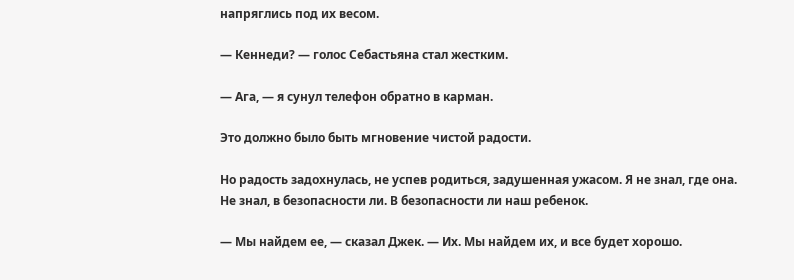напряглись под их весом.

— Кеннеди? — голос Себастьяна стал жестким.

— Ага, — я сунул телефон обратно в карман.

Это должно было быть мгновение чистой радости.

Но радость задохнулась, не успев родиться, задушенная ужасом. Я не знал, где она. Не знал, в безопасности ли. В безопасности ли наш ребенок.

— Мы найдем ее, — сказал Джек. — Их. Мы найдем их, и все будет хорошо.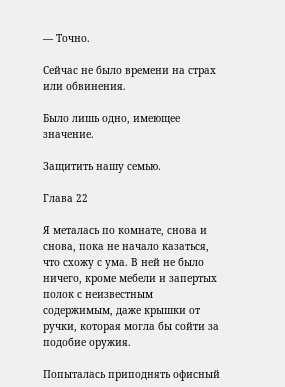— Точно.

Сейчас не было времени на страх или обвинения.

Было лишь одно, имеющее значение.

Защитить нашу семью.

Глава 22

Я металась по комнате, снова и снова, пока не начало казаться, что схожу с ума. В ней не было ничего, кроме мебели и запертых полок с неизвестным содержимым, даже крышки от ручки, которая могла бы сойти за подобие оружия.

Попыталась приподнять офисный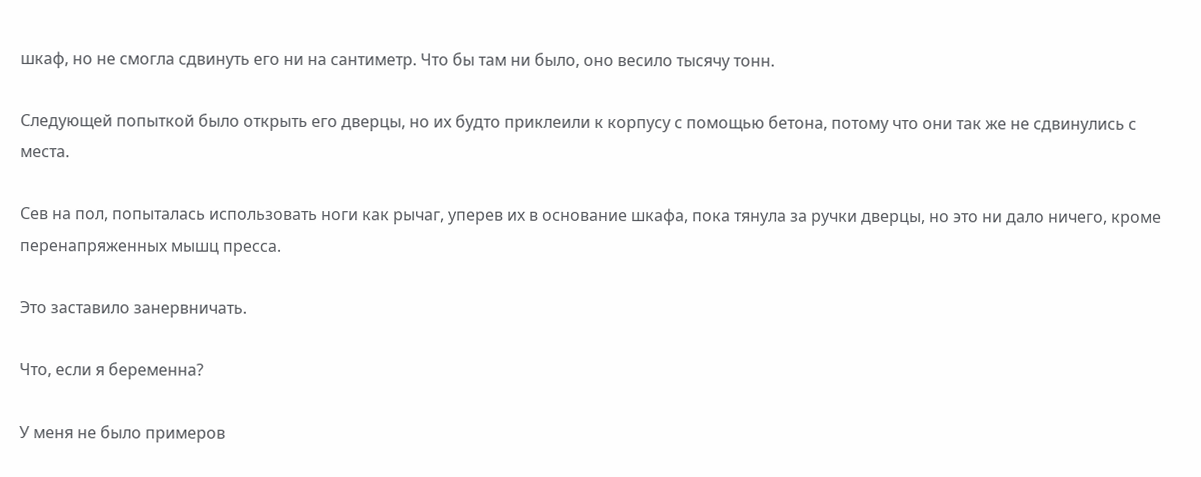шкаф, но не смогла сдвинуть его ни на сантиметр. Что бы там ни было, оно весило тысячу тонн.

Следующей попыткой было открыть его дверцы, но их будто приклеили к корпусу с помощью бетона, потому что они так же не сдвинулись с места.

Сев на пол, попыталась использовать ноги как рычаг, уперев их в основание шкафа, пока тянула за ручки дверцы, но это ни дало ничего, кроме перенапряженных мышц пресса.

Это заставило занервничать.

Что, если я беременна?

У меня не было примеров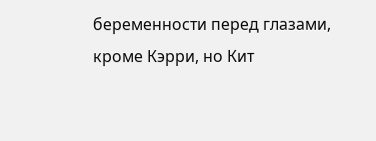беременности перед глазами, кроме Кэрри, но Кит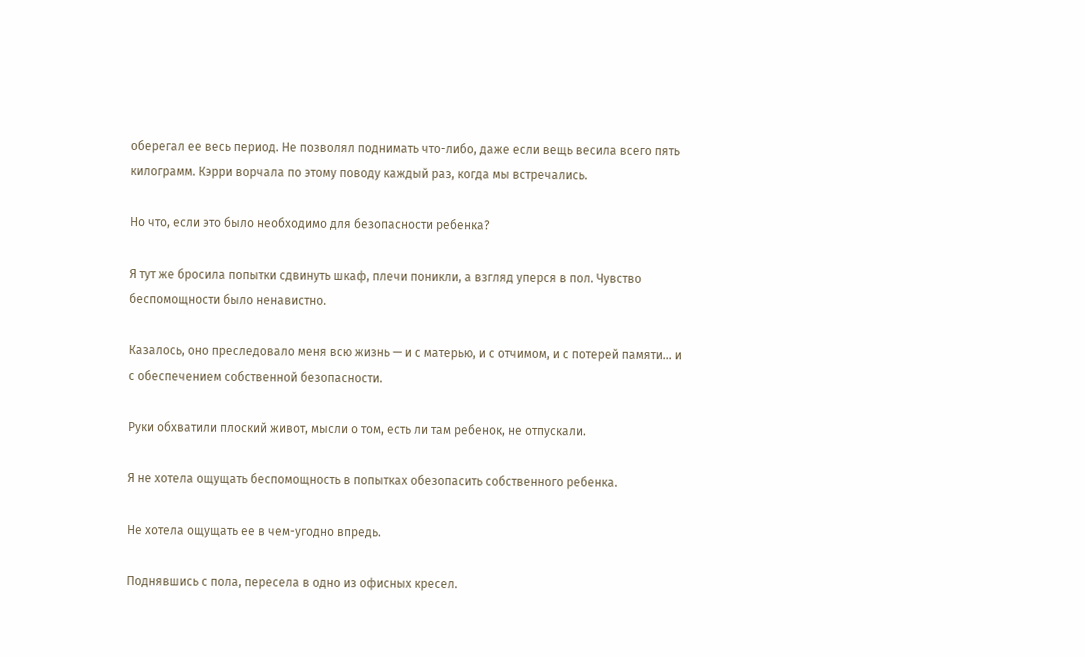оберегал ее весь период. Не позволял поднимать что-либо, даже если вещь весила всего пять килограмм. Кэрри ворчала по этому поводу каждый раз, когда мы встречались.

Но что, если это было необходимо для безопасности ребенка?

Я тут же бросила попытки сдвинуть шкаф, плечи поникли, а взгляд уперся в пол. Чувство беспомощности было ненавистно.

Казалось, оно преследовало меня всю жизнь — и с матерью, и с отчимом, и с потерей памяти... и с обеспечением собственной безопасности.

Руки обхватили плоский живот, мысли о том, есть ли там ребенок, не отпускали.

Я не хотела ощущать беспомощность в попытках обезопасить собственного ребенка.

Не хотела ощущать ее в чем-угодно впредь.

Поднявшись с пола, пересела в одно из офисных кресел.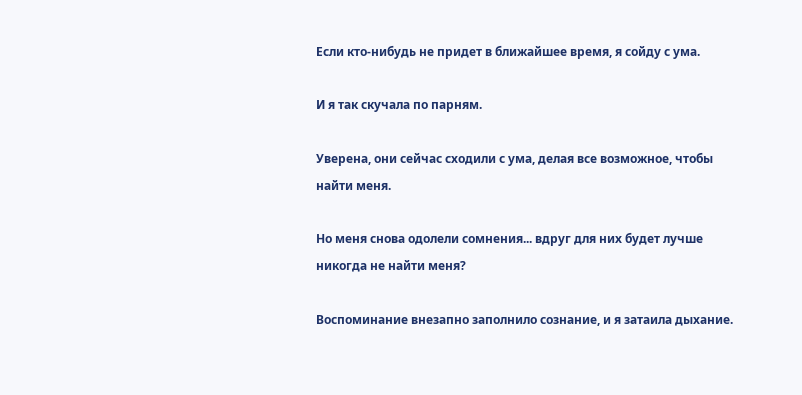Если кто-нибудь не придет в ближайшее время, я сойду с ума.

И я так скучала по парням.

Уверена, они сейчас сходили с ума, делая все возможное, чтобы найти меня.

Но меня снова одолели сомнения... вдруг для них будет лучше никогда не найти меня?

Воспоминание внезапно заполнило сознание, и я затаила дыхание.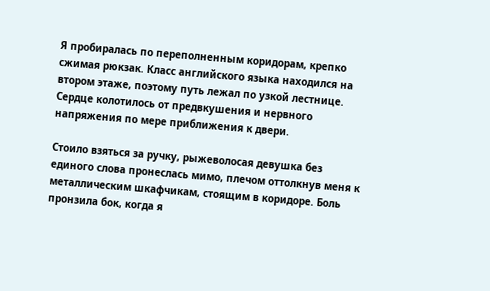Я пробиралась по переполненным коридорам, крепко сжимая рюкзак. Класс английского языка находился на втором этаже, поэтому путь лежал по узкой лестнице. Сердце колотилось от предвкушения и нервного напряжения по мере приближения к двери.

Стоило взяться за ручку, рыжеволосая девушка без единого слова пронеслась мимо, плечом оттолкнув меня к металлическим шкафчикам, стоящим в коридоре. Боль пронзила бок, когда я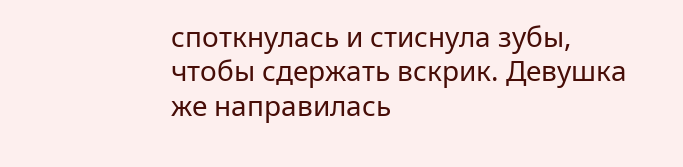споткнулась и стиснула зубы, чтобы сдержать вскрик. Девушка же направилась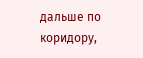дальше по коридору,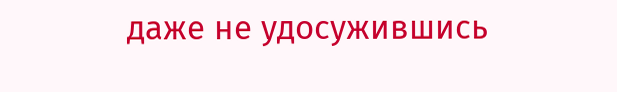даже не удосужившись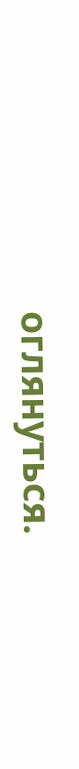оглянуться.